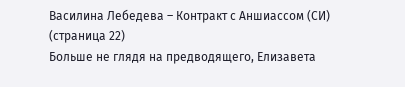Василина Лебедева – Контракт с Аншиассом (СИ) (страница 22)
Больше не глядя на предводящего, Елизавета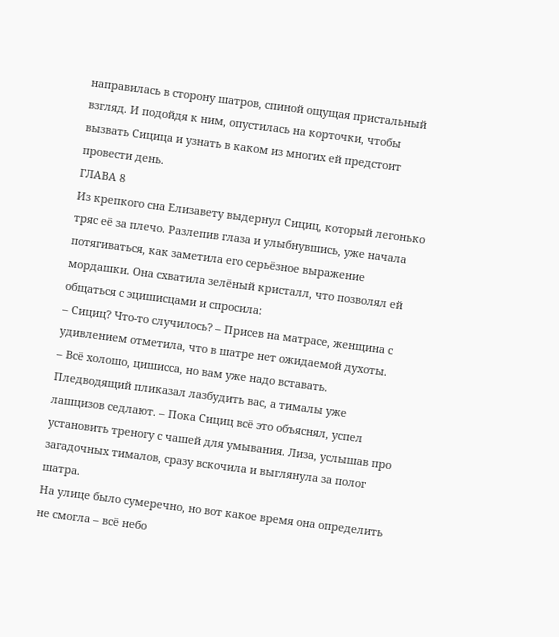направилась в сторону шатров, спиной ощущая пристальный взгляд. И подойдя к ним, опустилась на корточки, чтобы вызвать Сицица и узнать в каком из многих ей предстоит провести день.
ГЛАВА 8
Из крепкого сна Елизавету выдернул Сициц, который легонько тряс её за плечо. Разлепив глаза и улыбнувшись, уже начала потягиваться, как заметила его серьёзное выражение мордашки. Она схватила зелёный кристалл, что позволял ей общаться с эцишисцами и спросила:
– Сициц? Что-то случилось? – Присев на матрасе, женщина с удивлением отметила, что в шатре нет ожидаемой духоты.
– Всё холошо, цишисса, но вам уже надо вставать. Пледводящий пликазал лазбудить вас, а тималы уже лашцизов седлают. – Пока Сициц всё это объяснял, успел установить треногу с чашей для умывания. Лиза, услышав про загадочных тималов, сразу вскочила и выглянула за полог шатра.
На улице было сумеречно, но вот какое время она определить не смогла – всё небо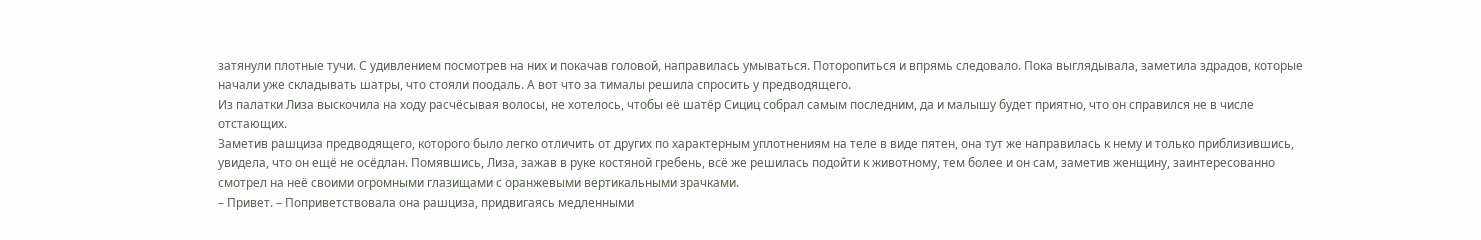затянули плотные тучи. С удивлением посмотрев на них и покачав головой, направилась умываться. Поторопиться и впрямь следовало. Пока выглядывала, заметила здрадов, которые начали уже складывать шатры, что стояли поодаль. А вот что за тималы решила спросить у предводящего.
Из палатки Лиза выскочила на ходу расчёсывая волосы, не хотелось, чтобы её шатёр Сициц собрал самым последним, да и малышу будет приятно, что он справился не в числе отстающих.
Заметив рашциза предводящего, которого было легко отличить от других по характерным уплотнениям на теле в виде пятен, она тут же направилась к нему и только приблизившись, увидела, что он ещё не осёдлан. Помявшись, Лиза, зажав в руке костяной гребень, всё же решилась подойти к животному, тем более и он сам, заметив женщину, заинтересованно смотрел на неё своими огромными глазищами с оранжевыми вертикальными зрачками.
– Привет. – Поприветствовала она рашциза, придвигаясь медленными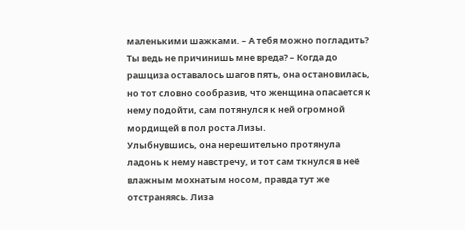маленькими шажками. – А тебя можно погладить? Ты ведь не причинишь мне вреда? – Когда до рашциза оставалось шагов пять, она остановилась, но тот словно сообразив, что женщина опасается к нему подойти, сам потянулся к ней огромной мордищей в пол роста Лизы.
Улыбнувшись, она нерешительно протянула ладонь к нему навстречу, и тот сам ткнулся в неё влажным мохнатым носом, правда тут же отстраняясь. Лиза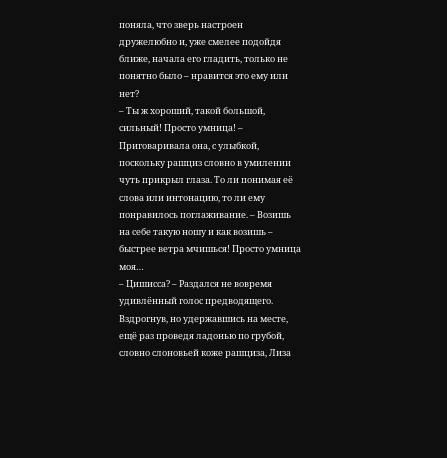поняла, что зверь настроен дружелюбно и, уже смелее подойдя ближе, начала его гладить, только не понятно было – нравится это ему или нет?
– Ты ж хороший, такой большой, сильный! Просто умница! – Приговаривала она, с улыбкой, поскольку рашциз словно в умилении чуть прикрыл глаза. То ли понимая её слова или интонацию, то ли ему понравилось поглаживание. – Возишь на себе такую ношу и как возишь – быстрее ветра мчишься! Просто умница моя…
– Цишисса? – Раздался не вовремя удивлённый голос предводящего. Вздрогнув, но удержавшись на месте, ещё раз проведя ладонью по грубой, словно слоновьей коже рашциза, Лиза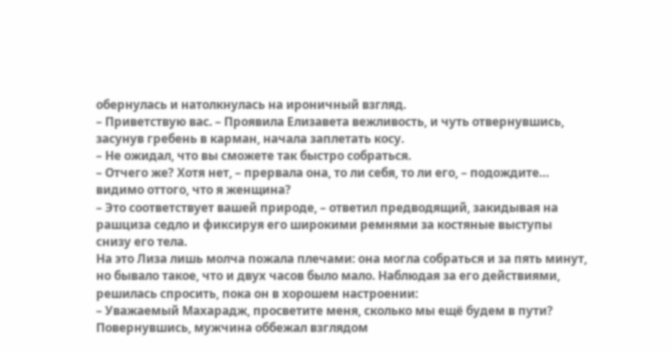обернулась и натолкнулась на ироничный взгляд.
– Приветствую вас. – Проявила Елизавета вежливость, и чуть отвернувшись, засунув гребень в карман, начала заплетать косу.
– Не ожидал, что вы сможете так быстро собраться.
– Отчего же? Хотя нет, – прервала она, то ли себя, то ли его, – подождите… видимо оттого, что я женщина?
– Это соответствует вашей природе, – ответил предводящий, закидывая на рашциза седло и фиксируя его широкими ремнями за костяные выступы снизу его тела.
На это Лиза лишь молча пожала плечами: она могла собраться и за пять минут, но бывало такое, что и двух часов было мало. Наблюдая за его действиями, решилась спросить, пока он в хорошем настроении:
– Уважаемый Махарадж, просветите меня, сколько мы ещё будем в пути?
Повернувшись, мужчина оббежал взглядом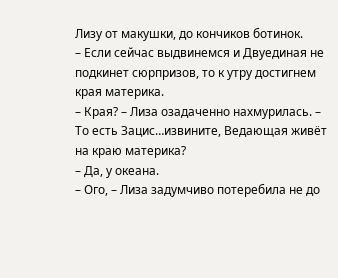Лизу от макушки, до кончиков ботинок.
– Если сейчас выдвинемся и Двуединая не подкинет сюрпризов, то к утру достигнем края материка.
– Края? – Лиза озадаченно нахмурилась. – То есть Зацис…извините, Ведающая живёт на краю материка?
– Да, у океана.
– Ого, – Лиза задумчиво потеребила не до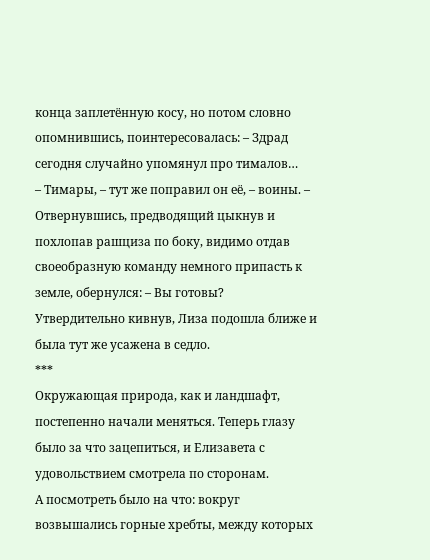конца заплетённую косу, но потом словно опомнившись, поинтересовалась: – Здрад сегодня случайно упомянул про тималов…
– Тимары, – тут же поправил он её, – воины. – Отвернувшись, предводящий цыкнув и похлопав рашциза по боку, видимо отдав своеобразную команду немного припасть к земле, обернулся: – Вы готовы?
Утвердительно кивнув, Лиза подошла ближе и была тут же усажена в седло.
***
Окружающая природа, как и ландшафт, постепенно начали меняться. Теперь глазу было за что зацепиться, и Елизавета с удовольствием смотрела по сторонам.
А посмотреть было на что: вокруг возвышались горные хребты, между которых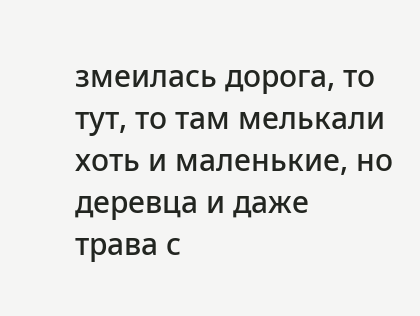змеилась дорога, то тут, то там мелькали хоть и маленькие, но деревца и даже трава с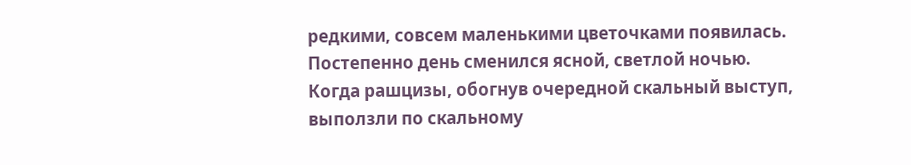редкими, совсем маленькими цветочками появилась. Постепенно день сменился ясной, светлой ночью.
Когда рашцизы, обогнув очередной скальный выступ, выползли по скальному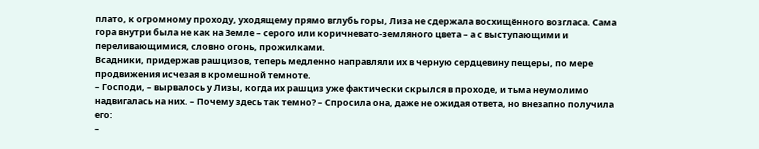плато, к огромному проходу, уходящему прямо вглубь горы, Лиза не сдержала восхищённого возгласа. Сама гора внутри была не как на Земле – серого или коричневато-земляного цвета – а с выступающими и переливающимися, словно огонь, прожилками.
Всадники, придержав рашцизов, теперь медленно направляли их в черную сердцевину пещеры, по мере продвижения исчезая в кромешной темноте.
– Господи, – вырвалось у Лизы, когда их рашциз уже фактически скрылся в проходе, и тьма неумолимо надвигалась на них. – Почему здесь так темно? – Спросила она, даже не ожидая ответа, но внезапно получила его:
–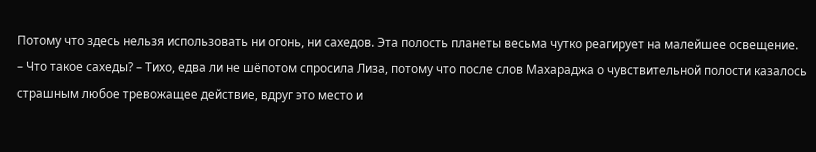Потому что здесь нельзя использовать ни огонь, ни сахедов. Эта полость планеты весьма чутко реагирует на малейшее освещение.
– Что такое сахеды? – Тихо, едва ли не шёпотом спросила Лиза, потому что после слов Махараджа о чувствительной полости казалось страшным любое тревожащее действие, вдруг это место и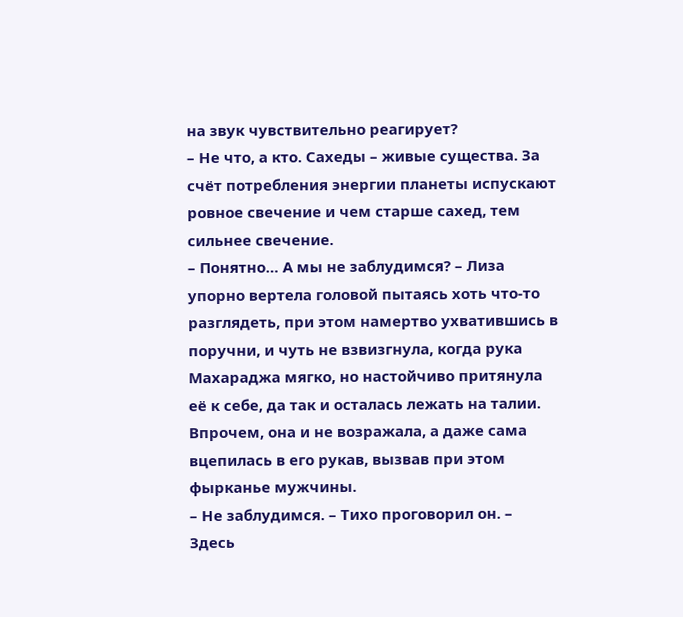на звук чувствительно реагирует?
– Не что, а кто. Сахеды – живые существа. За счёт потребления энергии планеты испускают ровное свечение и чем старше сахед, тем сильнее свечение.
– Понятно… А мы не заблудимся? – Лиза упорно вертела головой пытаясь хоть что-то разглядеть, при этом намертво ухватившись в поручни, и чуть не взвизгнула, когда рука Махараджа мягко, но настойчиво притянула её к себе, да так и осталась лежать на талии. Впрочем, она и не возражала, а даже сама вцепилась в его рукав, вызвав при этом фырканье мужчины.
– Не заблудимся. – Тихо проговорил он. – Здесь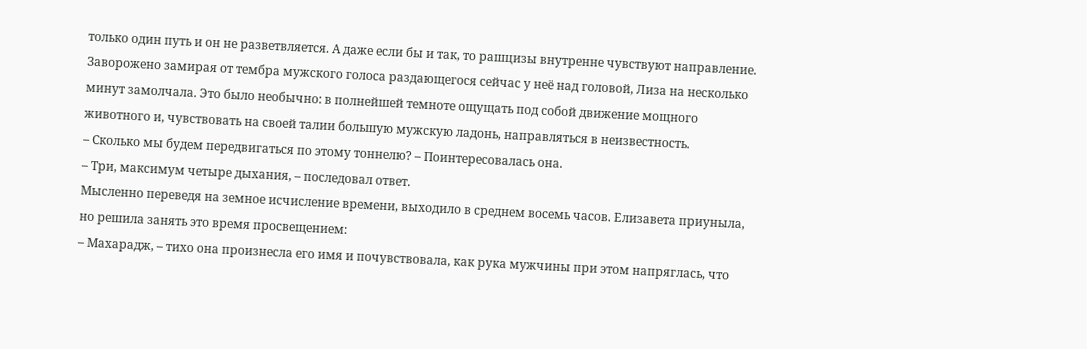только один путь и он не разветвляется. А даже если бы и так, то рашцизы внутренне чувствуют направление.
Заворожено замирая от тембра мужского голоса раздающегося сейчас у неё над головой, Лиза на несколько минут замолчала. Это было необычно: в полнейшей темноте ощущать под собой движение мощного животного и, чувствовать на своей талии большую мужскую ладонь, направляться в неизвестность.
– Сколько мы будем передвигаться по этому тоннелю? – Поинтересовалась она.
– Три, максимум четыре дыхания, – последовал ответ.
Мысленно переведя на земное исчисление времени, выходило в среднем восемь часов. Елизавета приуныла, но решила занять это время просвещением:
– Махарадж, – тихо она произнесла его имя и почувствовала, как рука мужчины при этом напряглась, что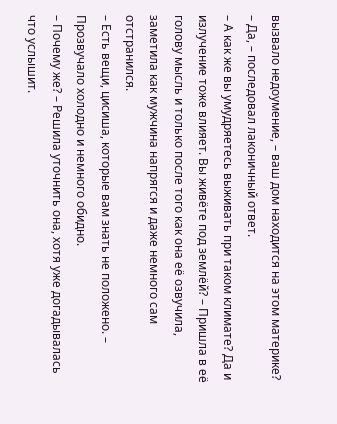вызвало недоумение, – ваш дом находится на этом материке?
– Да, – последовал лаконичный ответ.
– А как же вы умудряетесь выживать при таком климате? Да и излучение тоже влияет. Вы живёте под землёй? – Пришла в её голову мысль и только после того как она её озвучила, заметила как мужчина напрягся и даже немного сам отстранился.
– Есть вещи, цисиша, которые вам знать не положено. – Прозвучало холодно и немного обидно.
– Почему же? – Решила уточнить она, хотя уже догадывалась что услышит.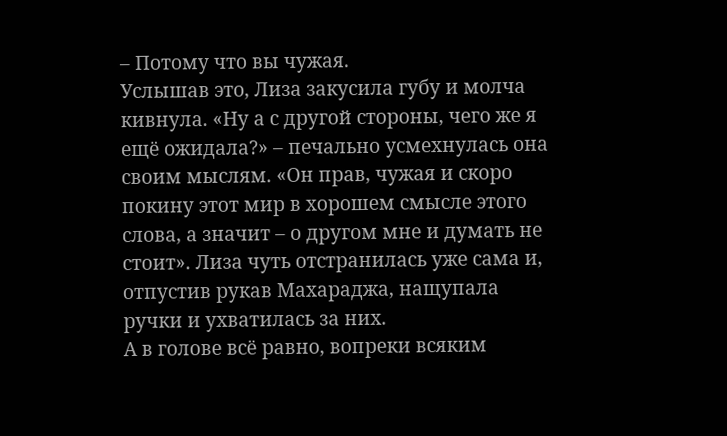– Потому что вы чужая.
Услышав это, Лиза закусила губу и молча кивнула. «Ну а с другой стороны, чего же я ещё ожидала?» – печально усмехнулась она своим мыслям. «Он прав, чужая и скоро покину этот мир в хорошем смысле этого слова, а значит – о другом мне и думать не стоит». Лиза чуть отстранилась уже сама и, отпустив рукав Махараджа, нащупала ручки и ухватилась за них.
А в голове всё равно, вопреки всяким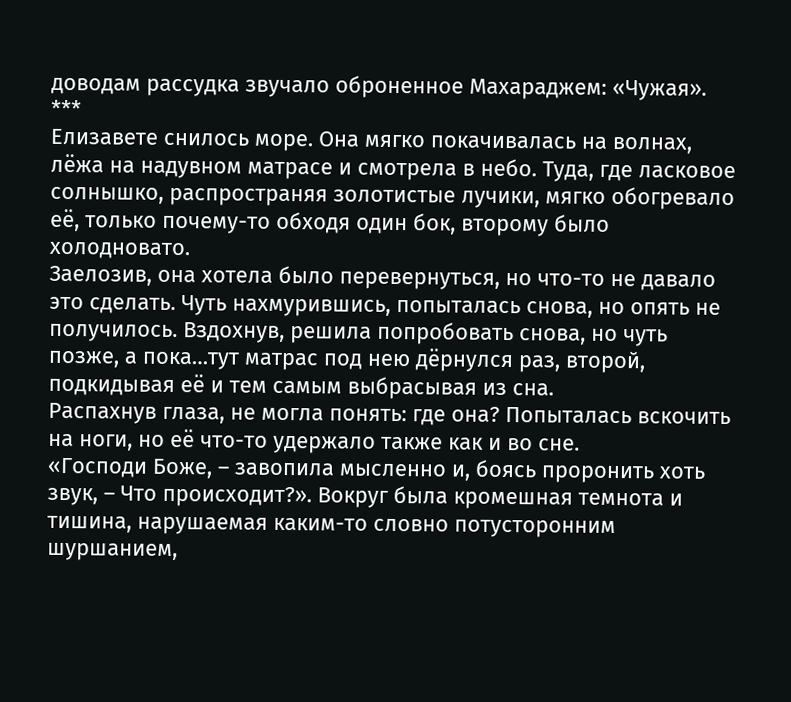доводам рассудка звучало оброненное Махараджем: «Чужая».
***
Елизавете снилось море. Она мягко покачивалась на волнах, лёжа на надувном матрасе и смотрела в небо. Туда, где ласковое солнышко, распространяя золотистые лучики, мягко обогревало её, только почему-то обходя один бок, второму было холодновато.
Заелозив, она хотела было перевернуться, но что-то не давало это сделать. Чуть нахмурившись, попыталась снова, но опять не получилось. Вздохнув, решила попробовать снова, но чуть позже, а пока…тут матрас под нею дёрнулся раз, второй, подкидывая её и тем самым выбрасывая из сна.
Распахнув глаза, не могла понять: где она? Попыталась вскочить на ноги, но её что-то удержало также как и во сне.
«Господи Боже, – завопила мысленно и, боясь проронить хоть звук, – Что происходит?». Вокруг была кромешная темнота и тишина, нарушаемая каким-то словно потусторонним шуршанием,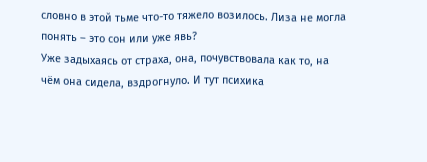словно в этой тьме что-то тяжело возилось. Лиза не могла понять – это сон или уже явь?
Уже задыхаясь от страха, она, почувствовала как то, на чём она сидела, вздрогнуло. И тут психика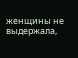женщины не выдержала,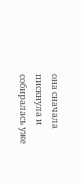она сначала пискнула и собиралась уже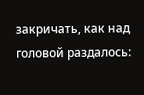закричать, как над головой раздалось: